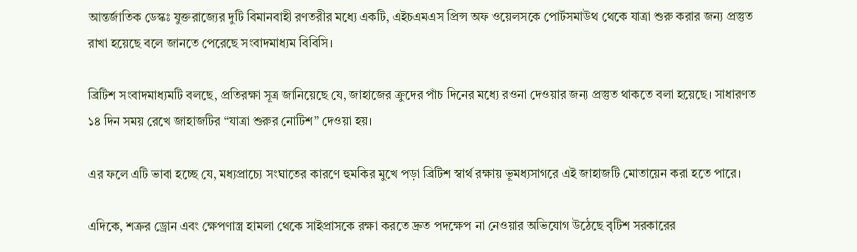আন্তর্জাতিক ডেস্কঃ যুক্তরাজ্যের দুটি বিমানবাহী রণতরীর মধ্যে একটি, এইচএমএস প্রিন্স অফ ওয়েলসকে পোর্টসমাউথ থেকে যাত্রা শুরু করার জন্য প্রস্তুত রাখা হয়েছে বলে জানতে পেরেছে সংবাদমাধ্যম বিবিসি।

ব্রিটিশ সংবাদমাধ্যমটি বলছে, প্রতিরক্ষা সূত্র জানিয়েছে যে, জাহাজের ক্রুদের পাঁচ দিনের মধ্যে রওনা দেওয়ার জন্য প্রস্তুত থাকতে বলা হয়েছে। সাধারণত ১৪ দিন সময় রেখে জাহাজটির “যাত্রা শুরুর নোটিশ” দেওয়া হয়।

এর ফলে এটি ভাবা হচ্ছে যে, মধ্যপ্রাচ্যে সংঘাতের কারণে হুমকির মুখে পড়া ব্রিটিশ স্বার্থ রক্ষায় ভূমধ্যসাগরে এই জাহাজটি মোতায়েন করা হতে পারে।

এদিকে, শত্রুর ড্রোন এবং ক্ষেপণাস্ত্র হামলা থেকে সাইপ্রাসকে রক্ষা করতে দ্রুত পদক্ষেপ না নেওয়ার অভিযোগ উঠেছে বৃটিশ সরকারের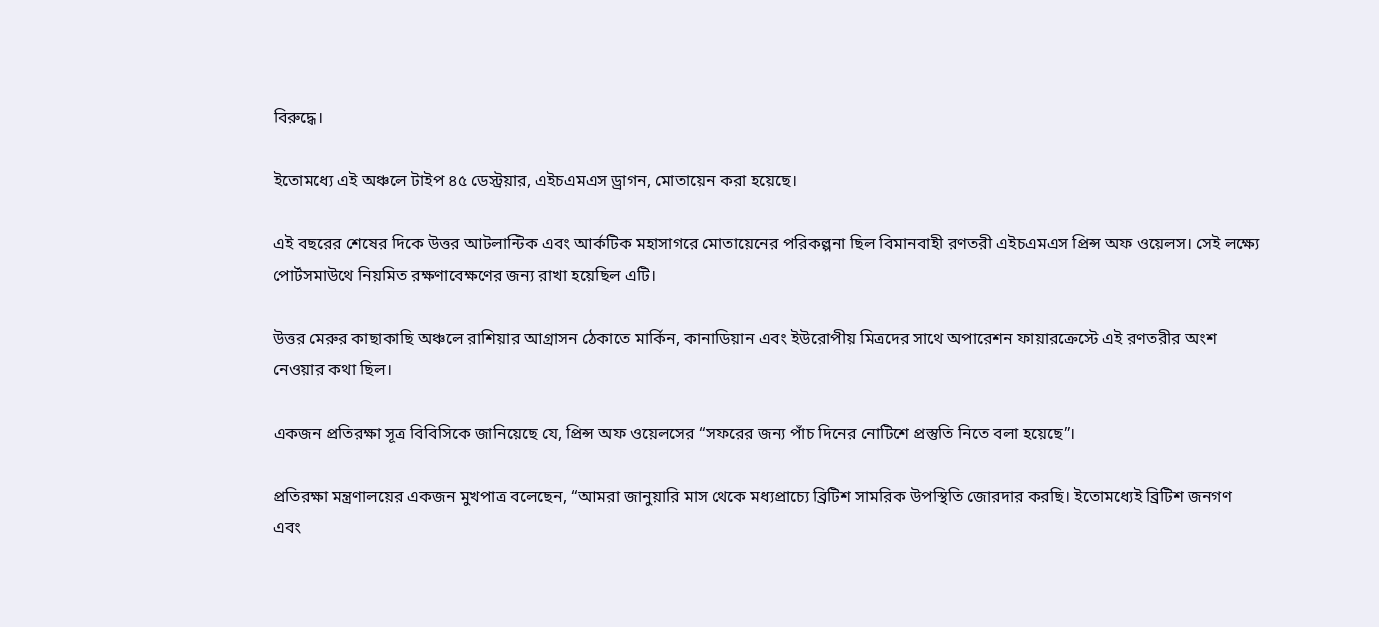বিরুদ্ধে।

ইতোমধ্যে এই অঞ্চলে টাইপ ৪৫ ডেস্ট্রয়ার, এইচএমএস ড্রাগন, মোতায়েন করা হয়েছে।

এই বছরের শেষের দিকে উত্তর আটলান্টিক এবং আর্কটিক মহাসাগরে মোতায়েনের পরিকল্পনা ছিল বিমানবাহী রণতরী এইচএমএস প্রিন্স অফ ওয়েলস। সেই লক্ষ্যে পোর্টসমাউথে নিয়মিত রক্ষণাবেক্ষণের জন্য রাখা হয়েছিল এটি।

উত্তর মেরুর কাছাকাছি অঞ্চলে রাশিয়ার আগ্রাসন ঠেকাতে মার্কিন, কানাডিয়ান এবং ইউরোপীয় মিত্রদের সাথে অপারেশন ফায়ারক্রেস্টে এই রণতরীর অংশ নেওয়ার কথা ছিল।

একজন প্রতিরক্ষা সূত্র বিবিসিকে জানিয়েছে যে, প্রিন্স অফ ওয়েলসের “সফরের জন্য পাঁচ দিনের নোটিশে প্রস্তুতি নিতে বলা হয়েছে”।

প্রতিরক্ষা মন্ত্রণালয়ের একজন মুখপাত্র বলেছেন, “আমরা জানুয়ারি মাস থেকে মধ্যপ্রাচ্যে ব্রিটিশ সামরিক উপস্থিতি জোরদার করছি। ইতোমধ্যেই ব্রিটিশ জনগণ এবং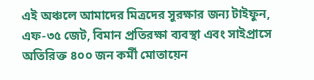এই অঞ্চলে আমাদের মিত্রদের সুরক্ষার জন্য টাইফুন, এফ-৩৫ জেট, বিমান প্রতিরক্ষা ব্যবস্থা এবং সাইপ্রাসে অতিরিক্ত ৪০০ জন কর্মী মোতায়েন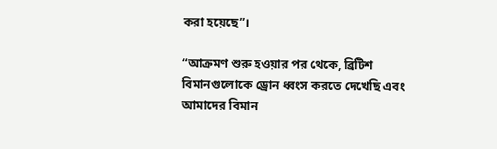করা হয়েছে”।

“আক্রমণ শুরু হওয়ার পর থেকে, ব্রিটিশ বিমানগুলোকে ড্রোন ধ্বংস করতে দেখেছি এবং আমাদের বিমান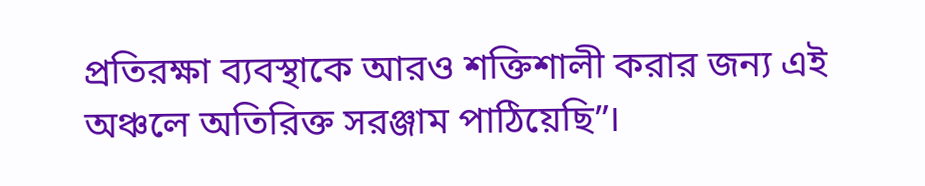প্রতিরক্ষা ব্যবস্থাকে আরও শক্তিশালী করার জন্য এই অঞ্চলে অতিরিক্ত সরঞ্জাম পাঠিয়েছি”।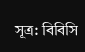সূত্র: বিবিসি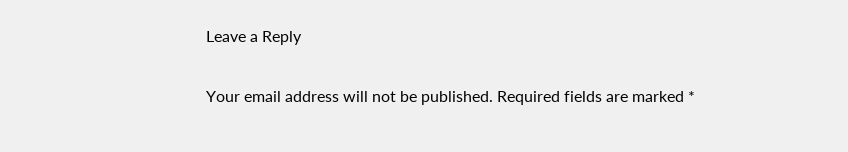Leave a Reply

Your email address will not be published. Required fields are marked *